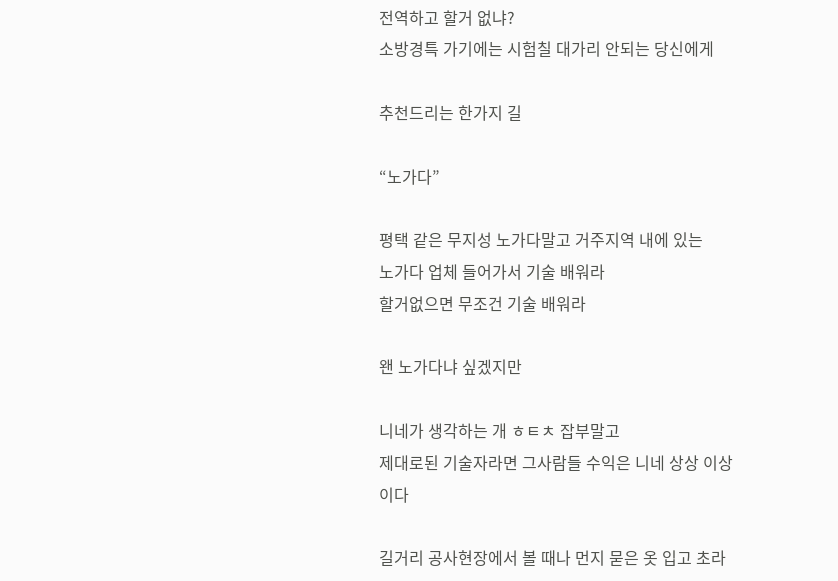전역하고 할거 없냐?
소방경특 가기에는 시험칠 대가리 안되는 당신에게

추천드리는 한가지 길

“노가다”

평택 같은 무지성 노가다말고 거주지역 내에 있는
노가다 업체 들어가서 기술 배워라
할거없으면 무조건 기술 배워라

왠 노가다냐 싶겠지만

니네가 생각하는 개 ㅎㅌㅊ 잡부말고
제대로된 기술자라면 그사람들 수익은 니네 상상 이상이다

길거리 공사현장에서 볼 때나 먼지 묻은 옷 입고 초라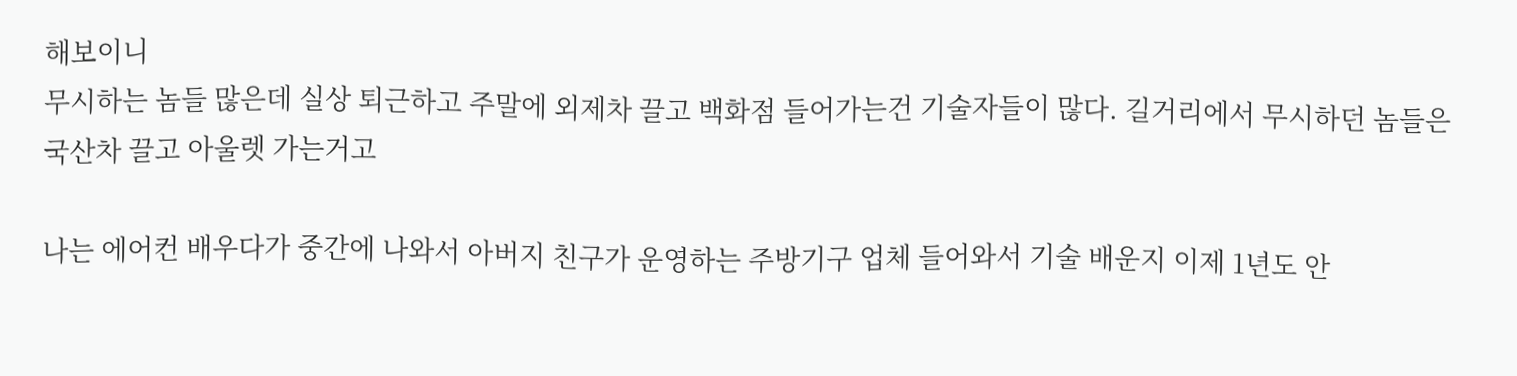해보이니
무시하는 놈들 많은데 실상 퇴근하고 주말에 외제차 끌고 백화점 들어가는건 기술자들이 많다. 길거리에서 무시하던 놈들은 국산차 끌고 아울렛 가는거고

나는 에어컨 배우다가 중간에 나와서 아버지 친구가 운영하는 주방기구 업체 들어와서 기술 배운지 이제 1년도 안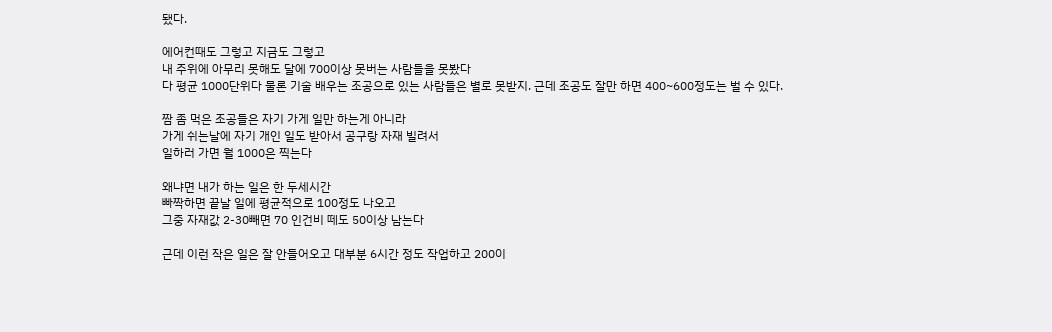됐다.

에어컨때도 그렇고 지금도 그렇고
내 주위에 아무리 못해도 달에 700이상 못버는 사람들을 못봤다
다 평균 1000단위다 물론 기술 배우는 조공으로 있는 사람들은 별로 못받지. 근데 조공도 잘만 하면 400~600정도는 벌 수 있다.

짬 좀 먹은 조공들은 자기 가게 일만 하는게 아니라
가게 쉬는날에 자기 개인 일도 받아서 공구랑 자재 빌려서
일하러 가면 월 1000은 찍는다

왜냐면 내가 하는 일은 한 두세시간
빠짝하면 끝날 일에 평균적으로 100정도 나오고
그중 자재값 2-30빼면 70 인건비 떼도 50이상 남는다

근데 이런 작은 일은 잘 안들어오고 대부분 6시간 정도 작업하고 200이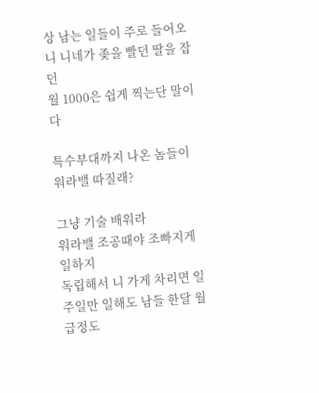상 남는 일들이 주로 들어오니 니네가 좆을 빨던 딸을 잡던
월 1000은 쉽게 찍는단 말이다

특수부대까지 나온 놈들이 워라밸 따질래?

그냥 기술 배워라
워라밸 조공때야 조빠지게 일하지
독립해서 니 가게 차리면 일주일만 일해도 남들 한달 월급정도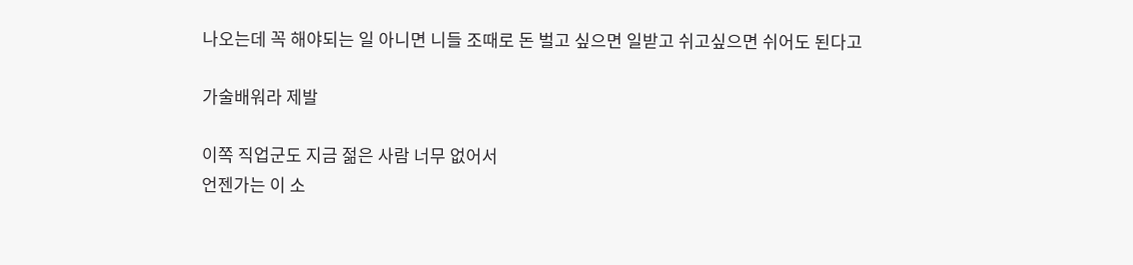나오는데 꼭 해야되는 일 아니면 니들 조때로 돈 벌고 싶으면 일받고 쉬고싶으면 쉬어도 된다고

가술배워라 제발

이쪽 직업군도 지금 젊은 사람 너무 없어서
언젠가는 이 소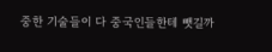중한 기술들이 다 중국인들한테 뺏길까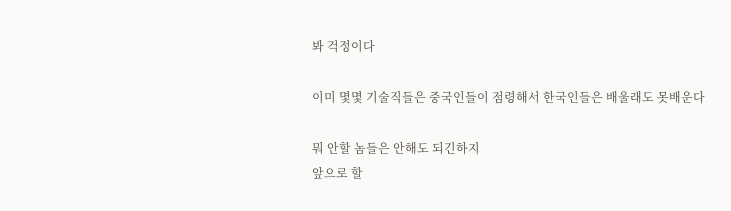봐 걱정이다

이미 몇몇 기술직들은 중국인들이 점령해서 한국인들은 배울래도 못배운다

뭐 안할 놈들은 안해도 되긴하지
앞으로 할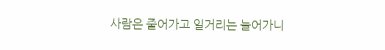사람은 줄어가고 일거리는 늘어가니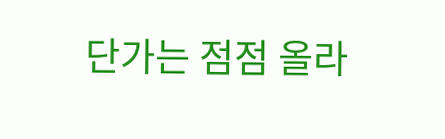단가는 점점 올라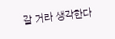갈 거라 생각한다